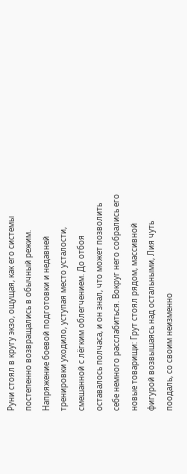Руни стоял в кругу экзо, ощущая, как его системы постепенно возвращались в обычный режим. Напряжение боевой подготовки и недавней тренировки уходило, уступая место усталости, смешанной с лёгким облегчением. До отбоя оставалось полчаса, и он знал, что может позволить себе немного расслабиться. Вокруг него собрались его новые товарищи: Грут стоял рядом, массивной фигурой возвышаясь над остальными, Лия чуть поодаль, со своим неизменно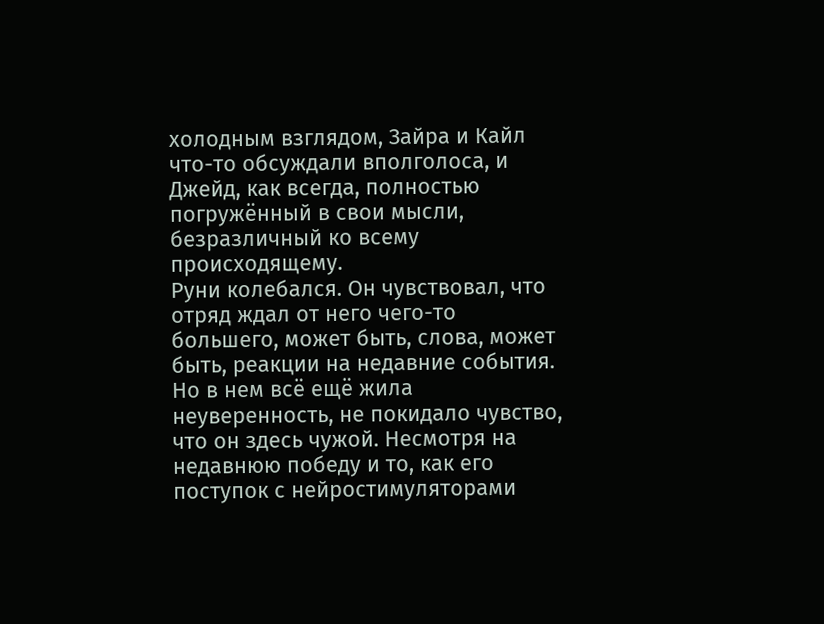холодным взглядом, Зайра и Кайл что-то обсуждали вполголоса, и Джейд, как всегда, полностью погружённый в свои мысли, безразличный ко всему происходящему.
Руни колебался. Он чувствовал, что отряд ждал от него чего-то большего, может быть, слова, может быть, реакции на недавние события. Но в нем всё ещё жила неуверенность, не покидало чувство, что он здесь чужой. Несмотря на недавнюю победу и то, как его поступок с нейростимуляторами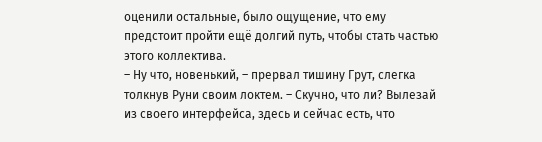оценили остальные, было ощущение, что ему предстоит пройти ещё долгий путь, чтобы стать частью этого коллектива.
– Ну что, новенький, – прервал тишину Грут, слегка толкнув Руни своим локтем. – Скучно, что ли? Вылезай из своего интерфейса, здесь и сейчас есть, что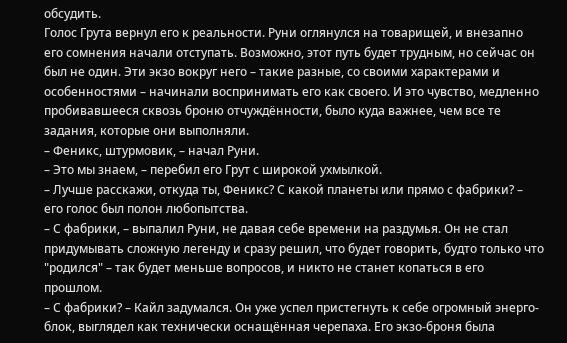обсудить.
Голос Грута вернул его к реальности. Руни оглянулся на товарищей, и внезапно его сомнения начали отступать. Возможно, этот путь будет трудным, но сейчас он был не один. Эти экзо вокруг него – такие разные, со своими характерами и особенностями – начинали воспринимать его как своего. И это чувство, медленно пробивавшееся сквозь броню отчуждённости, было куда важнее, чем все те задания, которые они выполняли.
– Феникс, штурмовик, – начал Руни.
– Это мы знаем, – перебил его Грут с широкой ухмылкой.
– Лучше расскажи, откуда ты, Феникс? С какой планеты или прямо с фабрики? – его голос был полон любопытства.
– С фабрики, – выпалил Руни, не давая себе времени на раздумья. Он не стал придумывать сложную легенду и сразу решил, что будет говорить, будто только что "родился" – так будет меньше вопросов, и никто не станет копаться в его прошлом.
– С фабрики? – Кайл задумался. Он уже успел пристегнуть к себе огромный энерго-блок, выглядел как технически оснащённая черепаха. Его экзо-броня была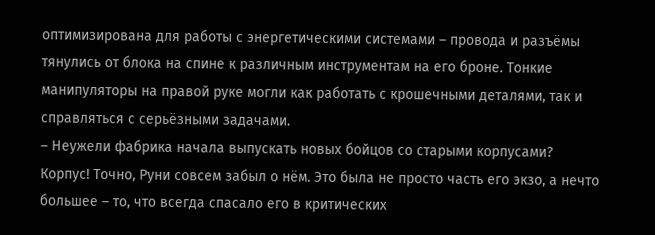оптимизирована для работы с энергетическими системами – провода и разъёмы тянулись от блока на спине к различным инструментам на его броне. Тонкие манипуляторы на правой руке могли как работать с крошечными деталями, так и справляться с серьёзными задачами.
– Неужели фабрика начала выпускать новых бойцов со старыми корпусами?
Корпус! Точно, Руни совсем забыл о нём. Это была не просто часть его экзо, а нечто большее – то, что всегда спасало его в критических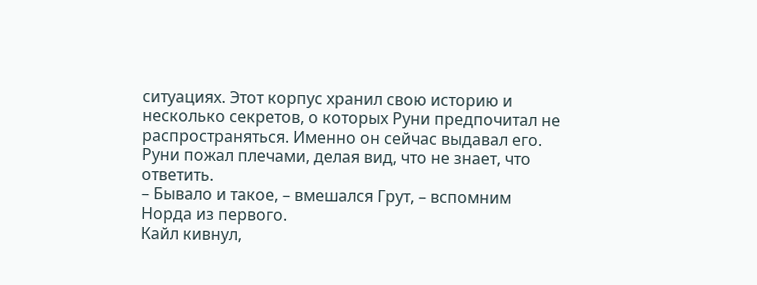ситуациях. Этот корпус хранил свою историю и несколько секретов, о которых Руни предпочитал не распространяться. Именно он сейчас выдавал его.
Руни пожал плечами, делая вид, что не знает, что ответить.
– Бывало и такое, – вмешался Грут, – вспомним Норда из первого.
Кайл кивнул,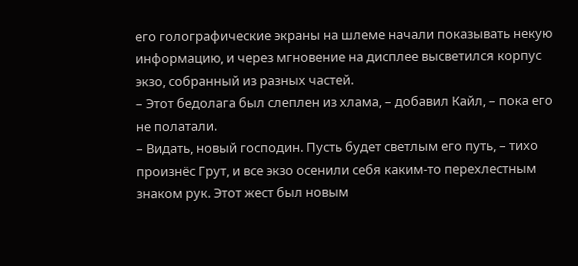его голографические экраны на шлеме начали показывать некую информацию, и через мгновение на дисплее высветился корпус экзо, собранный из разных частей.
– Этот бедолага был слеплен из хлама, – добавил Кайл, – пока его не полатали.
– Видать, новый господин. Пусть будет светлым его путь, – тихо произнёс Грут, и все экзо осенили себя каким-то перехлестным знаком рук. Этот жест был новым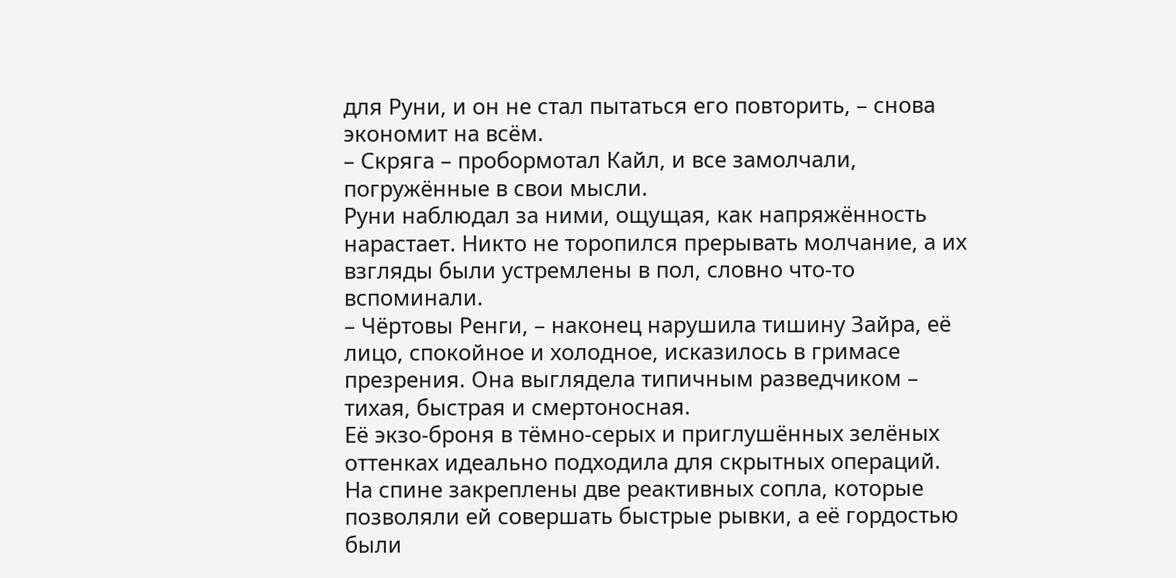для Руни, и он не стал пытаться его повторить, – снова экономит на всём.
– Скряга – пробормотал Кайл, и все замолчали, погружённые в свои мысли.
Руни наблюдал за ними, ощущая, как напряжённость нарастает. Никто не торопился прерывать молчание, а их взгляды были устремлены в пол, словно что-то вспоминали.
– Чёртовы Ренги, – наконец нарушила тишину Зайра, её лицо, спокойное и холодное, исказилось в гримасе презрения. Она выглядела типичным разведчиком – тихая, быстрая и смертоносная.
Её экзо-броня в тёмно-серых и приглушённых зелёных оттенках идеально подходила для скрытных операций. На спине закреплены две реактивных сопла, которые позволяли ей совершать быстрые рывки, а её гордостью были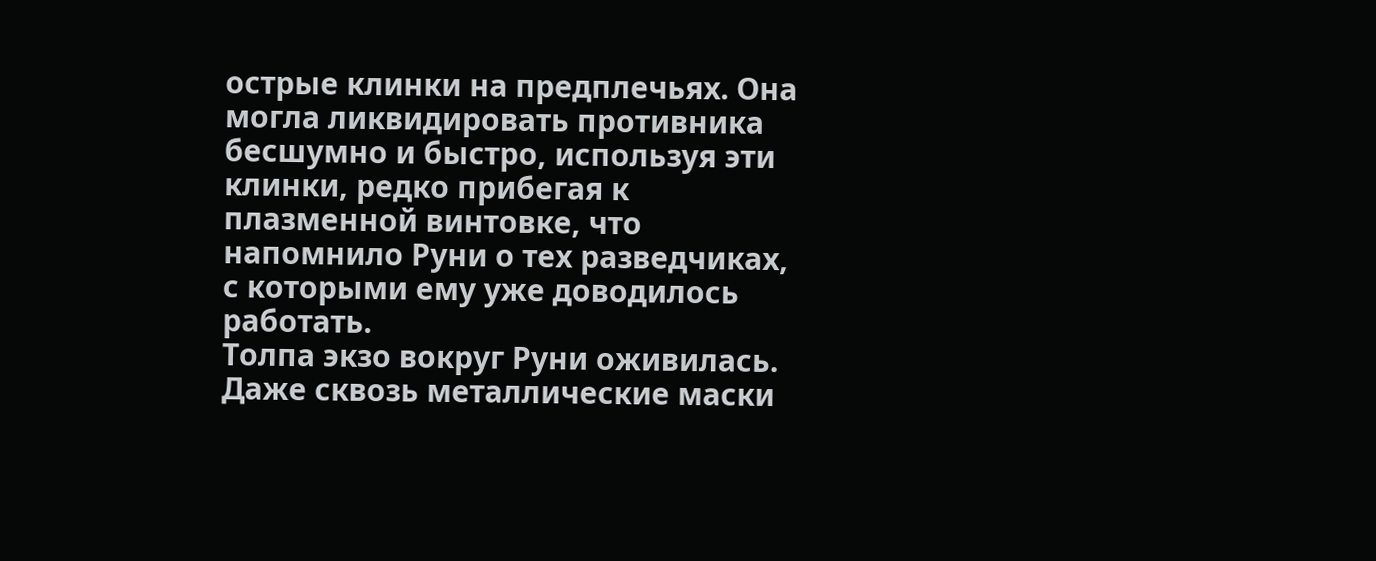острые клинки на предплечьях. Она могла ликвидировать противника бесшумно и быстро, используя эти клинки, редко прибегая к плазменной винтовке, что напомнило Руни о тех разведчиках, с которыми ему уже доводилось работать.
Толпа экзо вокруг Руни оживилась. Даже сквозь металлические маски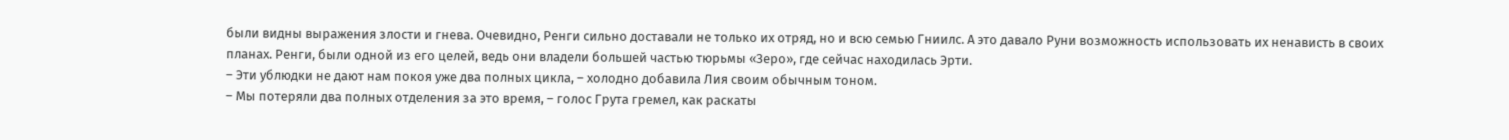были видны выражения злости и гнева. Очевидно, Ренги сильно доставали не только их отряд, но и всю семью Гниилс. А это давало Руни возможность использовать их ненависть в своих планах. Ренги, были одной из его целей, ведь они владели большей частью тюрьмы «Зеро», где сейчас находилась Эрти.
– Эти ублюдки не дают нам покоя уже два полных цикла, – холодно добавила Лия своим обычным тоном.
– Мы потеряли два полных отделения за это время, – голос Грута гремел, как раскаты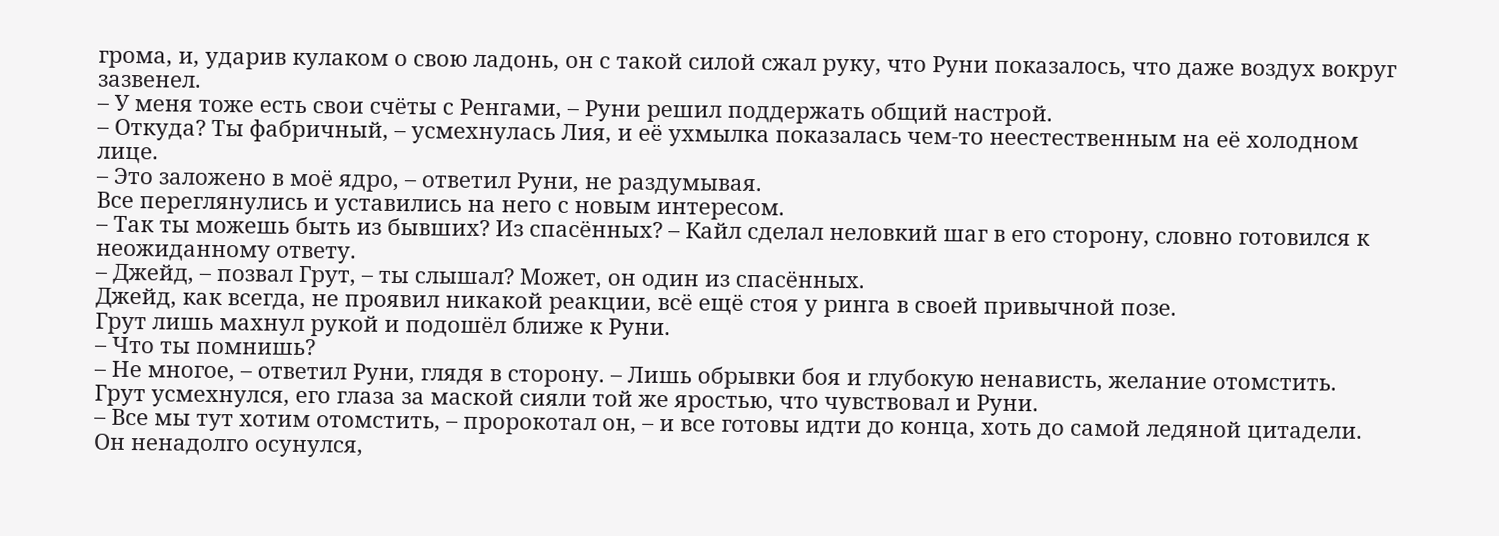грома, и, ударив кулаком о свою ладонь, он с такой силой сжал руку, что Руни показалось, что даже воздух вокруг зазвенел.
– У меня тоже есть свои счёты с Ренгами, – Руни решил поддержать общий настрой.
– Откуда? Ты фабричный, – усмехнулась Лия, и её ухмылка показалась чем-то неестественным на её холодном лице.
– Это заложено в моё ядро, – ответил Руни, не раздумывая.
Все переглянулись и уставились на него с новым интересом.
– Так ты можешь быть из бывших? Из спасённых? – Кайл сделал неловкий шаг в его сторону, словно готовился к неожиданному ответу.
– Джейд, – позвал Грут, – ты слышал? Может, он один из спасённых.
Джейд, как всегда, не проявил никакой реакции, всё ещё стоя у ринга в своей привычной позе.
Грут лишь махнул рукой и подошёл ближе к Руни.
– Что ты помнишь?
– Не многое, – ответил Руни, глядя в сторону. – Лишь обрывки боя и глубокую ненависть, желание отомстить.
Грут усмехнулся, его глаза за маской сияли той же яростью, что чувствовал и Руни.
– Все мы тут хотим отомстить, – пророкотал он, – и все готовы идти до конца, хоть до самой ледяной цитадели.
Он ненадолго осунулся,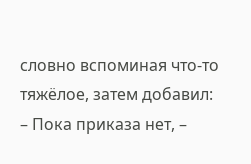словно вспоминая что-то тяжёлое, затем добавил:
– Пока приказа нет, –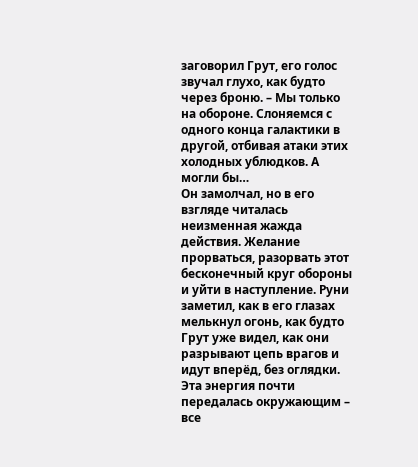заговорил Грут, его голос звучал глухо, как будто через броню. – Мы только на обороне. Слоняемся с одного конца галактики в другой, отбивая атаки этих холодных ублюдков. А могли бы…
Он замолчал, но в его взгляде читалась неизменная жажда действия. Желание прорваться, разорвать этот бесконечный круг обороны и уйти в наступление. Руни заметил, как в его глазах мелькнул огонь, как будто Грут уже видел, как они разрывают цепь врагов и идут вперёд, без оглядки. Эта энергия почти передалась окружающим – все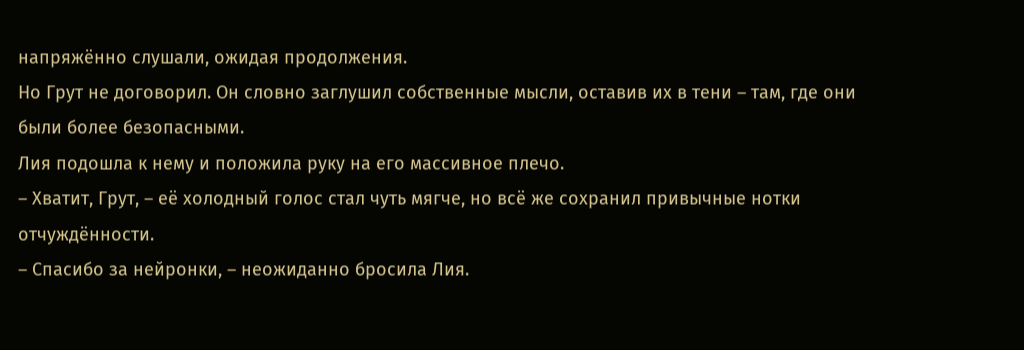напряжённо слушали, ожидая продолжения.
Но Грут не договорил. Он словно заглушил собственные мысли, оставив их в тени – там, где они были более безопасными.
Лия подошла к нему и положила руку на его массивное плечо.
– Хватит, Грут, – её холодный голос стал чуть мягче, но всё же сохранил привычные нотки отчуждённости.
– Спасибо за нейронки, – неожиданно бросила Лия.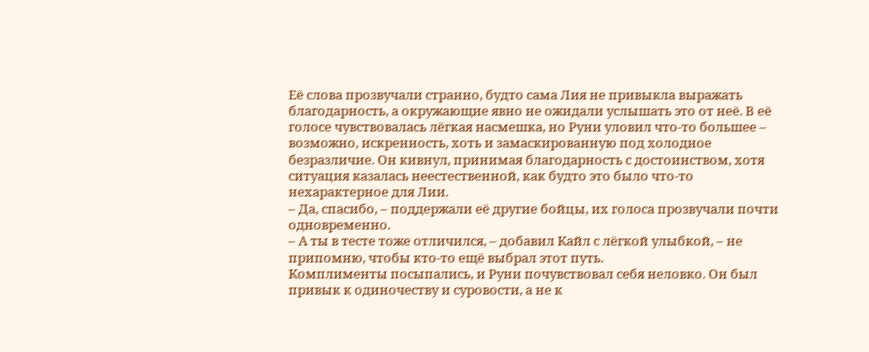Её слова прозвучали странно, будто сама Лия не привыкла выражать благодарность, а окружающие явно не ожидали услышать это от неё. В её голосе чувствовалась лёгкая насмешка, но Руни уловил что-то большее – возможно, искренность, хоть и замаскированную под холодное безразличие. Он кивнул, принимая благодарность с достоинством, хотя ситуация казалась неестественной, как будто это было что-то нехарактерное для Лии.
– Да, спасибо, – поддержали её другие бойцы, их голоса прозвучали почти одновременно.
– А ты в тесте тоже отличился, – добавил Кайл с лёгкой улыбкой, – не припомню, чтобы кто-то ещё выбрал этот путь.
Комплименты посыпались, и Руни почувствовал себя неловко. Он был привык к одиночеству и суровости, а не к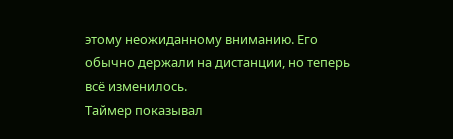этому неожиданному вниманию. Его обычно держали на дистанции, но теперь всё изменилось.
Таймер показывал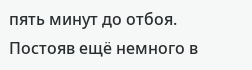пять минут до отбоя. Постояв ещё немного в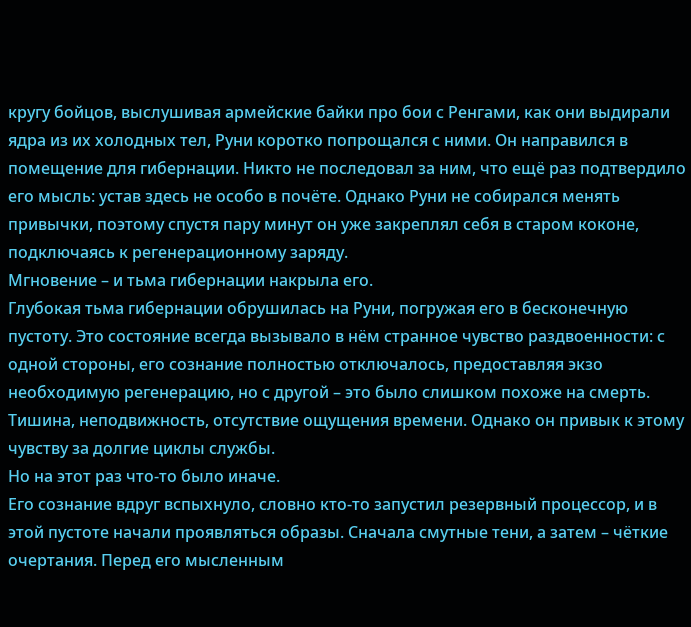кругу бойцов, выслушивая армейские байки про бои с Ренгами, как они выдирали ядра из их холодных тел, Руни коротко попрощался с ними. Он направился в помещение для гибернации. Никто не последовал за ним, что ещё раз подтвердило его мысль: устав здесь не особо в почёте. Однако Руни не собирался менять привычки, поэтому спустя пару минут он уже закреплял себя в старом коконе, подключаясь к регенерационному заряду.
Мгновение – и тьма гибернации накрыла его.
Глубокая тьма гибернации обрушилась на Руни, погружая его в бесконечную пустоту. Это состояние всегда вызывало в нём странное чувство раздвоенности: с одной стороны, его сознание полностью отключалось, предоставляя экзо необходимую регенерацию, но с другой – это было слишком похоже на смерть. Тишина, неподвижность, отсутствие ощущения времени. Однако он привык к этому чувству за долгие циклы службы.
Но на этот раз что-то было иначе.
Его сознание вдруг вспыхнуло, словно кто-то запустил резервный процессор, и в этой пустоте начали проявляться образы. Сначала смутные тени, а затем – чёткие очертания. Перед его мысленным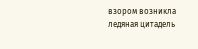взором возникла ледяная цитадель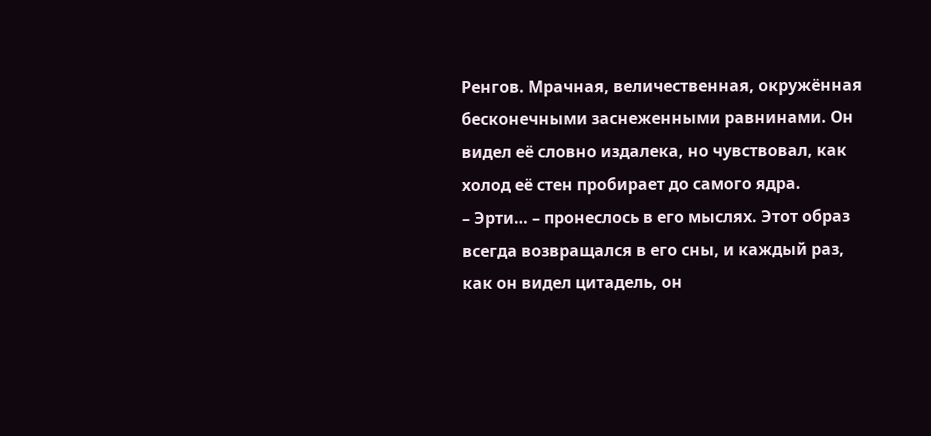Ренгов. Мрачная, величественная, окружённая бесконечными заснеженными равнинами. Он видел её словно издалека, но чувствовал, как холод её стен пробирает до самого ядра.
– Эрти… – пронеслось в его мыслях. Этот образ всегда возвращался в его сны, и каждый раз, как он видел цитадель, он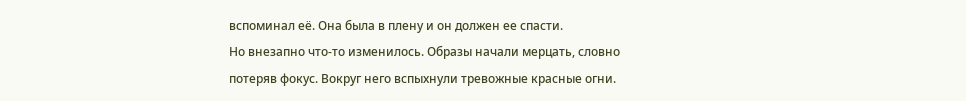вспоминал её. Она была в плену и он должен ее спасти.
Но внезапно что-то изменилось. Образы начали мерцать, словно потеряв фокус. Вокруг него вспыхнули тревожные красные огни.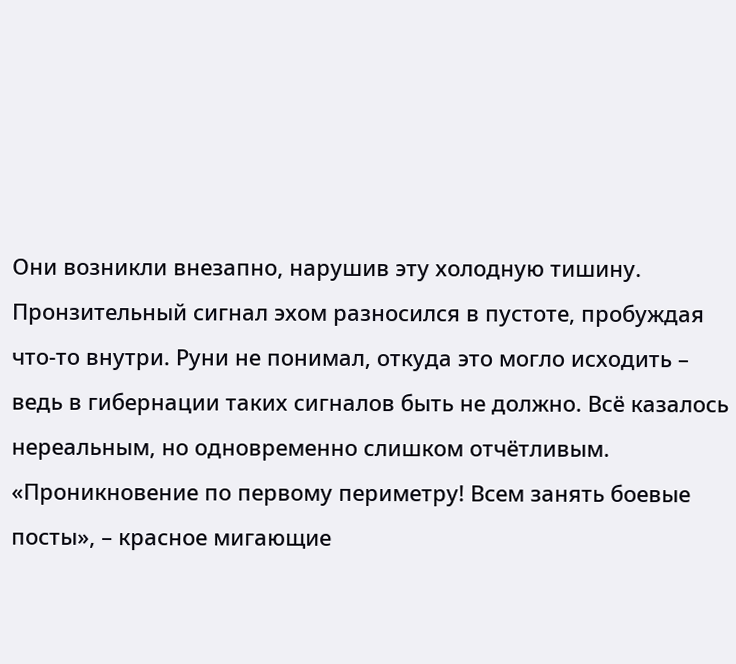Они возникли внезапно, нарушив эту холодную тишину. Пронзительный сигнал эхом разносился в пустоте, пробуждая что-то внутри. Руни не понимал, откуда это могло исходить – ведь в гибернации таких сигналов быть не должно. Всё казалось нереальным, но одновременно слишком отчётливым.
«Проникновение по первому периметру! Всем занять боевые посты», – красное мигающие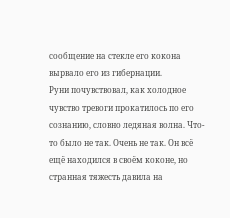сообщение на стекле его кокона вырвало его из гибернации.
Руни почувствовал, как холодное чувство тревоги прокатилось по его сознанию, словно ледяная волна. Что-то было не так. Очень не так. Он всё ещё находился в своём коконе, но странная тяжесть давила на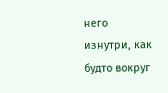него изнутри, как будто вокруг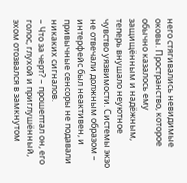него стягивались невидимые оковы. Пространство, которое обычно казалось ему защищённым и надёжным, теперь внушало неуютное чувство уязвимости. Системы экзо не отвечали должным образом – интерфейс был неактивен, и привычные сенсоры не подавали никаких сигналов.
– Что за черт? – прошептал он, его голос, глухой и приглушённый, эхом отозвался в замкнутом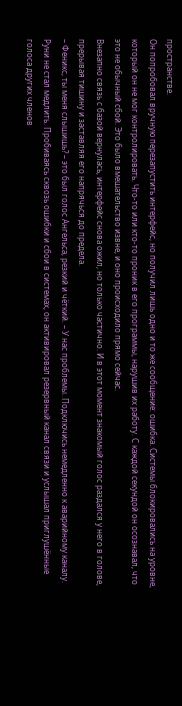пространстве.
Он попробовал вручную перезапустить интерфейс, но получил лишь одно и то же сообщение: ошибка. Системы блокировались на уровне, который он не мог контролировать. Что-то или кто-то проник в его программы, нарушив их работу. С каждой секундой он осознавал, что это не обычный сбой. Это было вмешательство извне, и оно происходило прямо сейчас.
Внезапно связь с базой вернулась, интерфейс снова ожил, но только частично. И в этот момент знакомый голос раздался у него в голове, прерывая тишину и заставляя его напрячься до предела.
– Феникс, ты меня слышишь? – это был голос Ангельса, резкий и чёткий. – У нас проблемы. Подключись немедленно к аварийному каналу.
Руни не стал медлить. Пробиваясь сквозь ошибки и сбои в системах, он активировал резервный канал связи и услышал приглушённые голоса других членов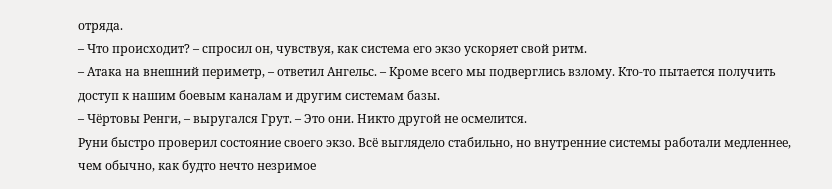отряда.
– Что происходит? – спросил он, чувствуя, как система его экзо ускоряет свой ритм.
– Атака на внешний периметр, – ответил Ангельс. – Кроме всего мы подверглись взлому. Кто-то пытается получить доступ к нашим боевым каналам и другим системам базы.
– Чёртовы Ренги, – выругался Грут. – Это они. Никто другой не осмелится.
Руни быстро проверил состояние своего экзо. Всё выглядело стабильно, но внутренние системы работали медленнее, чем обычно, как будто нечто незримое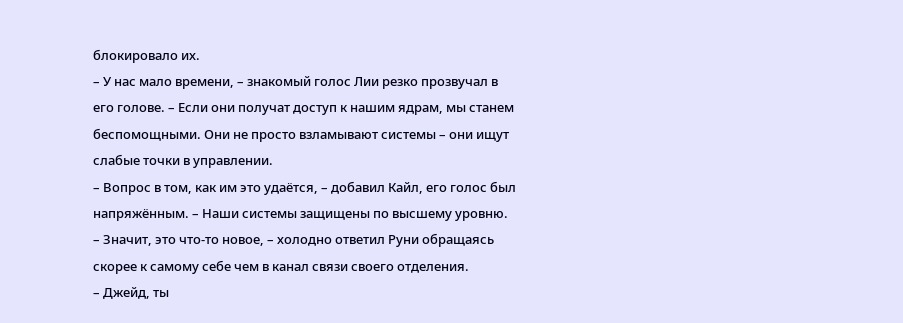блокировало их.
– У нас мало времени, – знакомый голос Лии резко прозвучал в его голове. – Если они получат доступ к нашим ядрам, мы станем беспомощными. Они не просто взламывают системы – они ищут слабые точки в управлении.
– Вопрос в том, как им это удаётся, – добавил Кайл, его голос был напряжённым. – Наши системы защищены по высшему уровню.
– Значит, это что-то новое, – холодно ответил Руни обращаясь скорее к самому себе чем в канал связи своего отделения.
– Джейд, ты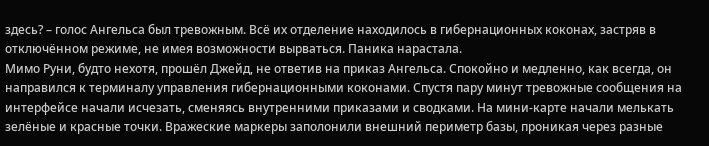здесь? – голос Ангельса был тревожным. Всё их отделение находилось в гибернационных коконах, застряв в отключённом режиме, не имея возможности вырваться. Паника нарастала.
Мимо Руни, будто нехотя, прошёл Джейд, не ответив на приказ Ангельса. Спокойно и медленно, как всегда, он направился к терминалу управления гибернационными коконами. Спустя пару минут тревожные сообщения на интерфейсе начали исчезать, сменяясь внутренними приказами и сводками. На мини-карте начали мелькать зелёные и красные точки. Вражеские маркеры заполонили внешний периметр базы, проникая через разные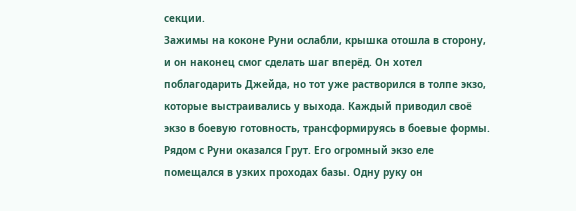секции.
Зажимы на коконе Руни ослабли, крышка отошла в сторону, и он наконец смог сделать шаг вперёд. Он хотел поблагодарить Джейда, но тот уже растворился в толпе экзо, которые выстраивались у выхода. Каждый приводил своё экзо в боевую готовность, трансформируясь в боевые формы.
Рядом с Руни оказался Грут. Его огромный экзо еле помещался в узких проходах базы. Одну руку он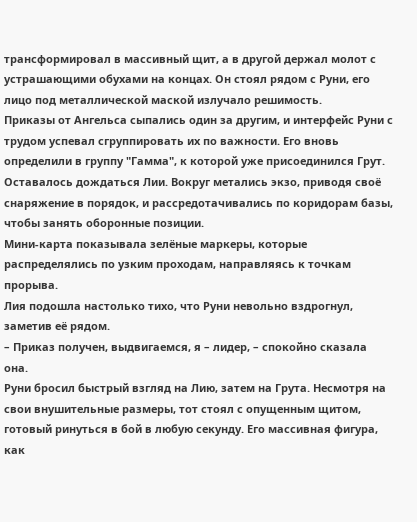трансформировал в массивный щит, а в другой держал молот с устрашающими обухами на концах. Он стоял рядом с Руни, его лицо под металлической маской излучало решимость.
Приказы от Ангельса сыпались один за другим, и интерфейс Руни с трудом успевал сгруппировать их по важности. Его вновь определили в группу "Гамма", к которой уже присоединился Грут. Оставалось дождаться Лии. Вокруг метались экзо, приводя своё снаряжение в порядок, и рассредотачивались по коридорам базы, чтобы занять оборонные позиции.
Мини-карта показывала зелёные маркеры, которые распределялись по узким проходам, направляясь к точкам прорыва.
Лия подошла настолько тихо, что Руни невольно вздрогнул, заметив её рядом.
– Приказ получен, выдвигаемся, я – лидер, – спокойно сказала она.
Руни бросил быстрый взгляд на Лию, затем на Грута. Несмотря на свои внушительные размеры, тот стоял с опущенным щитом, готовый ринуться в бой в любую секунду. Его массивная фигура, как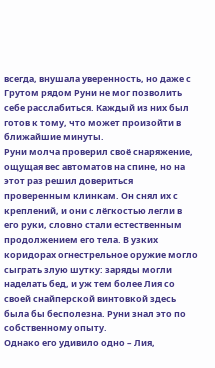всегда, внушала уверенность, но даже с Грутом рядом Руни не мог позволить себе расслабиться. Каждый из них был готов к тому, что может произойти в ближайшие минуты.
Руни молча проверил своё снаряжение, ощущая вес автоматов на спине, но на этот раз решил довериться проверенным клинкам. Он снял их с креплений, и они с лёгкостью легли в его руки, словно стали естественным продолжением его тела. В узких коридорах огнестрельное оружие могло сыграть злую шутку: заряды могли наделать бед, и уж тем более Лия со своей снайперской винтовкой здесь была бы бесполезна. Руни знал это по собственному опыту.
Однако его удивило одно – Лия,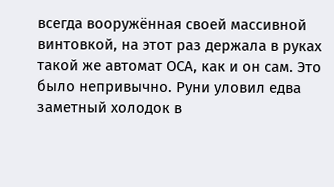всегда вооружённая своей массивной винтовкой, на этот раз держала в руках такой же автомат ОСА, как и он сам. Это было непривычно. Руни уловил едва заметный холодок в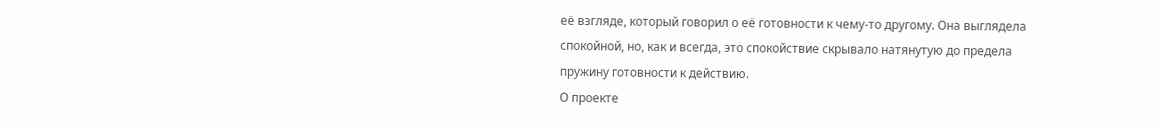её взгляде, который говорил о её готовности к чему-то другому. Она выглядела спокойной, но, как и всегда, это спокойствие скрывало натянутую до предела пружину готовности к действию.
О проекте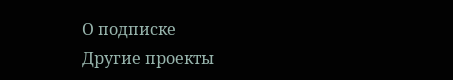О подписке
Другие проекты